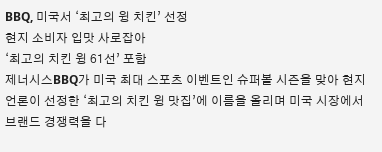BBQ, 미국서 ‘최고의 윙 치킨’ 선정
현지 소비자 입맛 사로잡아
‘최고의 치킨 윙 61선’ 포함
제너시스BBQ가 미국 최대 스포츠 이벤트인 슈퍼볼 시즌을 맞아 현지 언론이 선정한 ‘최고의 치킨 윙 맛집’에 이름을 올리며 미국 시장에서 브랜드 경쟁력을 다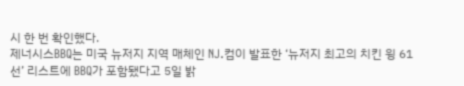시 한 번 확인했다.
제너시스BBQ는 미국 뉴저지 지역 매체인 NJ.컴이 발표한 ‘뉴저지 최고의 치킨 윙 61선’ 리스트에 BBQ가 포함됐다고 5일 밝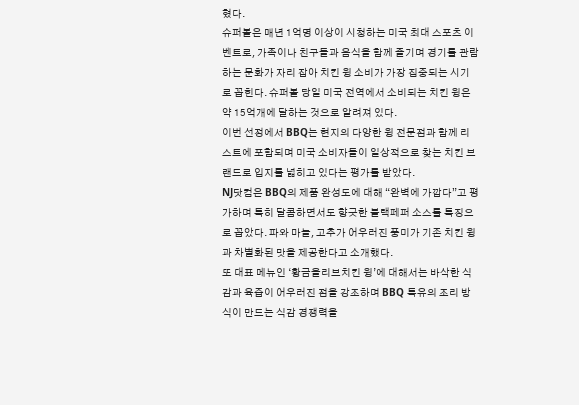혔다.
슈퍼볼은 매년 1억명 이상이 시청하는 미국 최대 스포츠 이벤트로, 가족이나 친구들과 음식을 함께 즐기며 경기를 관람하는 문화가 자리 잡아 치킨 윙 소비가 가장 집중되는 시기로 꼽힌다. 슈퍼볼 당일 미국 전역에서 소비되는 치킨 윙은 약 15억개에 달하는 것으로 알려져 있다.
이번 선정에서 BBQ는 현지의 다양한 윙 전문점과 함께 리스트에 포함되며 미국 소비자들이 일상적으로 찾는 치킨 브랜드로 입지를 넓히고 있다는 평가를 받았다.
NJ닷컴은 BBQ의 제품 완성도에 대해 “완벽에 가깝다”고 평가하며 특히 달콤하면서도 향긋한 블랙페퍼 소스를 특징으로 꼽았다. 파와 마늘, 고추가 어우러진 풍미가 기존 치킨 윙과 차별화된 맛을 제공한다고 소개했다.
또 대표 메뉴인 ‘황금올리브치킨 윙’에 대해서는 바삭한 식감과 육즙이 어우러진 점을 강조하며 BBQ 특유의 조리 방식이 만드는 식감 경쟁력을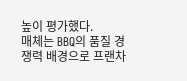높이 평가했다.
매체는 BBQ의 품질 경쟁력 배경으로 프랜차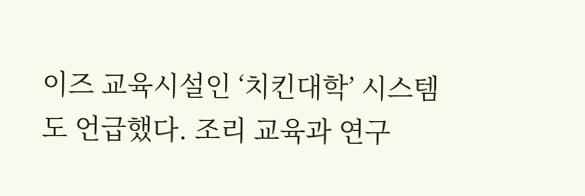이즈 교육시설인 ‘치킨대학’ 시스템도 언급했다. 조리 교육과 연구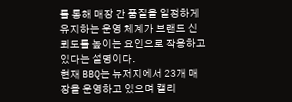를 통해 매장 간 품질을 일정하게 유지하는 운영 체계가 브랜드 신뢰도를 높이는 요인으로 작용하고 있다는 설명이다.
현재 BBQ는 뉴저지에서 23개 매장을 운영하고 있으며 캘리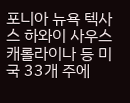포니아 뉴욕 텍사스 하와이 사우스캐롤라이나 등 미국 33개 주에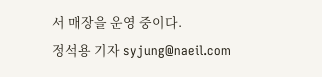서 매장을 운영 중이다.
정석용 기자 syjung@naeil.com